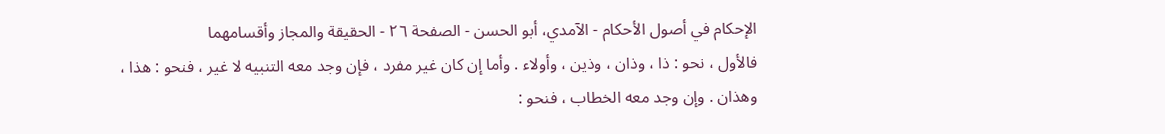الإحكام في أصول الأحكام - الآمدي، أبو الحسن - الصفحة ٢٦ - الحقيقة والمجاز وأقسامهما
فالأول ، نحو : ذا ، وذان ، وذين ، وأولاء . وأما إن كان غير مفرد ، فإن وجد معه التنبيه لا غير ، فنحو : هذا ، وهذان . وإن وجد معه الخطاب ، فنحو :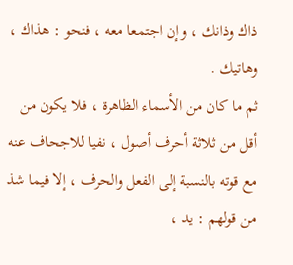ذاك وذانك ، وإن اجتمعا معه ، فنحو : هذاك ، وهاتيك .
ثم ما كان من الأسماء الظاهرة ، فلا يكون من أقل من ثلاثة أحرف أصول ، نفيا للاجحاف عنه مع قوته بالنسبة إلى الفعل والحرف ، إلا فيما شذ من قولهم : يد ،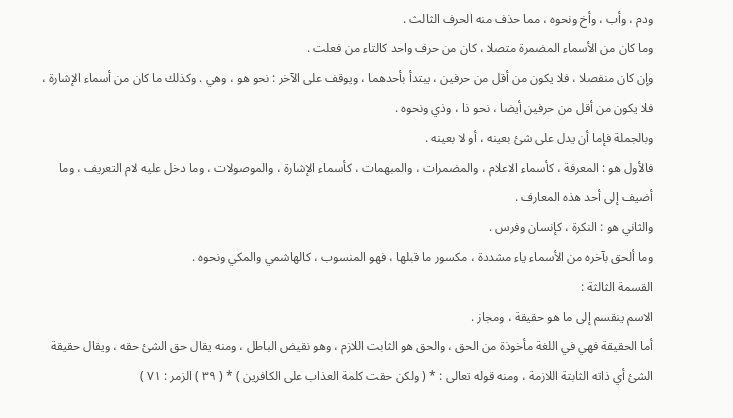ودم ، وأب ، وأخ ونحوه ، مما حذف منه الحرف الثالث .
وما كان من الأسماء المضمرة متصلا ، كان من حرف واحد كالتاء من فعلت .
وإن كان منفصلا ، فلا يكون من أقل من حرفين ، يبتدأ بأحدهما ، ويوقف على الآخر : نحو هو ، وهي . وكذلك ما كان من أسماء الإشارة ، فلا يكون من أقل من حرفين أيضا ، نحو ذا ، وذي ونحوه .
وبالجملة فإما أن يدل على شئ بعينه ، أو لا بعينه .
فالأول هو : المعرفة ، كأسماء الاعلام ، والمضمرات ، والمبهمات ، كأسماء الإشارة ، والموصولات ، وما دخل عليه لام التعريف ، وما أضيف إلى أحد هذه المعارف .
والثاني هو : النكرة ، كإنسان وفرس .
وما ألحق بآخره من الأسماء ياء مشددة ، مكسور ما قبلها ، فهو المنسوب ، كالهاشمي والمكي ونحوه .
القسمة الثالثة :
الاسم ينقسم إلى ما هو حقيقة ، ومجاز .
أما الحقيقة فهي في اللغة مأخوذة من الحق ، والحق هو الثابت اللازم ، وهو نقيض الباطل ، ومنه يقال حق الشئ حقه ، ويقال حقيقة الشئ أي ذاته الثابتة اللازمة ، ومنه قوله تعالى : * ( ولكن حقت كلمة العذاب على الكافرين ) * ( ٣٩ ) الزمر : ٧١ )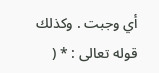أي وجبت . وكذلك قوله تعالى : * (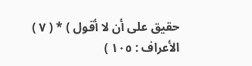حقيق على أن لا أقول ) * ( ٧ ) الأعراف : ١٠٥ )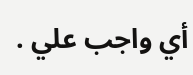أي واجب علي .